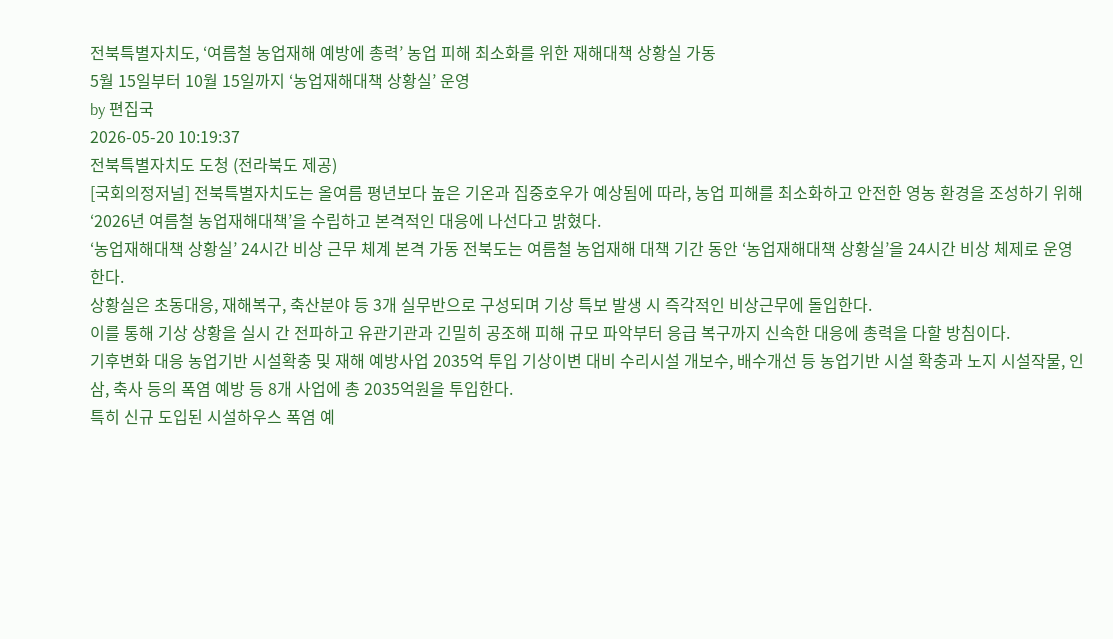전북특별자치도, ‘여름철 농업재해 예방에 총력’ 농업 피해 최소화를 위한 재해대책 상황실 가동
5월 15일부터 10월 15일까지 ‘농업재해대책 상황실’ 운영
by 편집국
2026-05-20 10:19:37
전북특별자치도 도청 (전라북도 제공)
[국회의정저널] 전북특별자치도는 올여름 평년보다 높은 기온과 집중호우가 예상됨에 따라, 농업 피해를 최소화하고 안전한 영농 환경을 조성하기 위해 ‘2026년 여름철 농업재해대책’을 수립하고 본격적인 대응에 나선다고 밝혔다.
‘농업재해대책 상황실’ 24시간 비상 근무 체계 본격 가동 전북도는 여름철 농업재해 대책 기간 동안 ‘농업재해대책 상황실’을 24시간 비상 체제로 운영한다.
상황실은 초동대응, 재해복구, 축산분야 등 3개 실무반으로 구성되며 기상 특보 발생 시 즉각적인 비상근무에 돌입한다.
이를 통해 기상 상황을 실시 간 전파하고 유관기관과 긴밀히 공조해 피해 규모 파악부터 응급 복구까지 신속한 대응에 총력을 다할 방침이다.
기후변화 대응 농업기반 시설확충 및 재해 예방사업 2035억 투입 기상이변 대비 수리시설 개보수, 배수개선 등 농업기반 시설 확충과 노지 시설작물, 인삼, 축사 등의 폭염 예방 등 8개 사업에 총 2035억원을 투입한다.
특히 신규 도입된 시설하우스 폭염 예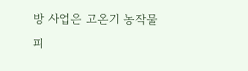방 사업은 고온기 농작물 피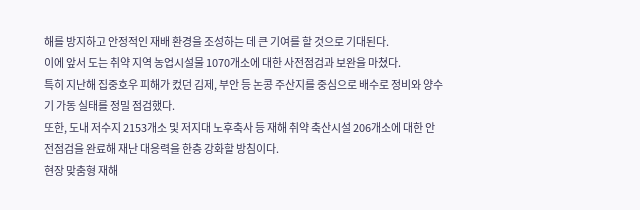해를 방지하고 안정적인 재배 환경을 조성하는 데 큰 기여를 할 것으로 기대된다.
이에 앞서 도는 취약 지역 농업시설물 1070개소에 대한 사전점검과 보완을 마쳤다.
특히 지난해 집중호우 피해가 컸던 김제, 부안 등 논콩 주산지를 중심으로 배수로 정비와 양수기 가동 실태를 정밀 점검했다.
또한, 도내 저수지 2153개소 및 저지대 노후축사 등 재해 취약 축산시설 206개소에 대한 안전점검을 완료해 재난 대응력을 한층 강화할 방침이다.
현장 맞춤형 재해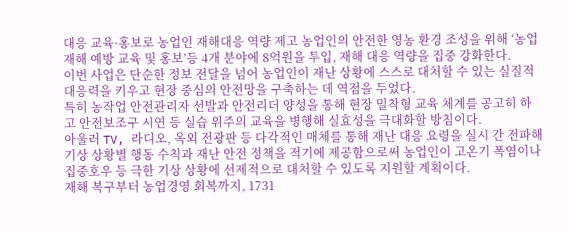대응 교육·홍보로 농업인 재해대응 역량 제고 농업인의 안전한 영농 환경 조성을 위해 ‘농업재해 예방 교육 및 홍보’등 4개 분야에 8억원을 투입, 재해 대응 역량을 집중 강화한다.
이번 사업은 단순한 정보 전달을 넘어 농업인이 재난 상황에 스스로 대처할 수 있는 실질적 대응력을 키우고 현장 중심의 안전망을 구축하는 데 역점을 두었다.
특히 농작업 안전관리자 선발과 안전리더 양성을 통해 현장 밀착형 교육 체계를 공고히 하고 안전보조구 시연 등 실습 위주의 교육을 병행해 실효성을 극대화할 방침이다.
아울러 TV, 라디오, 옥외 전광판 등 다각적인 매체를 통해 재난 대응 요령을 실시 간 전파해 기상 상황별 행동 수칙과 재난 안전 정책을 적기에 제공함으로써 농업인이 고온기 폭염이나 집중호우 등 극한 기상 상황에 선제적으로 대처할 수 있도록 지원할 계획이다.
재해 복구부터 농업경영 회복까지, 1731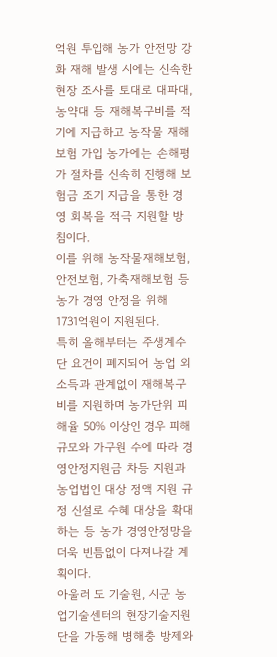억원 투입해 농가 안전망 강화 재해 발생 시에는 신속한 현장 조사를 토대로 대파대, 농약대 등 재해복구비를 적기에 지급하고 농작물 재해보험 가입 농가에는 손해평가 절차를 신속히 진행해 보험금 조기 지급을 통한 경영 회복을 적극 지원할 방침이다.
이를 위해 농작물재해보험, 안전보험, 가축재해보험 등 농가 경영 안정을 위해 1731억원이 지원된다.
특히 올해부터는 주생계수단 요건이 폐지되어 농업 외 소득과 관계없이 재해복구비를 지원하며 농가단위 피해율 50% 이상인 경우 피해규모와 가구원 수에 따라 경영안정지원금 차등 지원과 농업법인 대상 정액 지원 규정 신설로 수혜 대상을 확대하는 등 농가 경영안정망을 더욱 빈틈없이 다져나갈 계획이다.
아울러 도 기술원, 시군 농업기술센터의 현장기술지원단을 가동해 병해충 방제와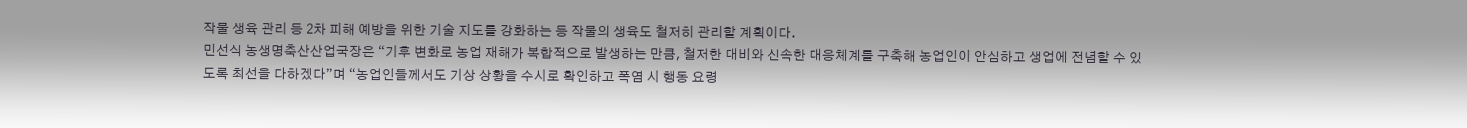작물 생육 관리 등 2차 피해 예방을 위한 기술 지도를 강화하는 등 작물의 생육도 철저히 관리할 계획이다.
민선식 농생명축산산업국장은 “기후 변화로 농업 재해가 복합적으로 발생하는 만큼, 철저한 대비와 신속한 대응체계를 구축해 농업인이 안심하고 생업에 전념할 수 있도록 최선을 다하겠다”며 “농업인들께서도 기상 상황을 수시로 확인하고 폭염 시 행동 요령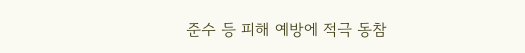준수 등 피해 예방에 적극 동참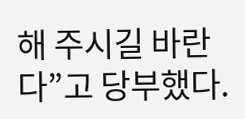해 주시길 바란다”고 당부했다.